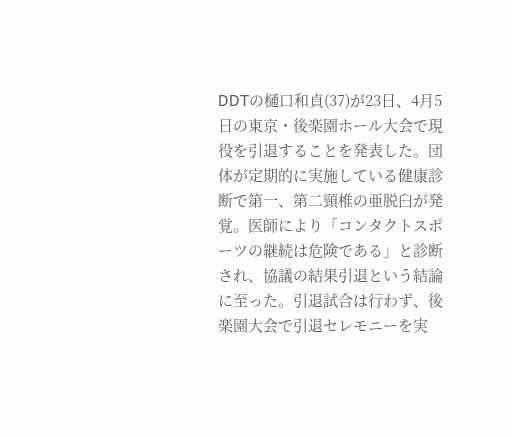DDTの樋口和貞(37)が23日、4月5日の東京・後楽園ホール大会で現役を引退することを発表した。団体が定期的に実施している健康診断で第一、第二頸椎の亜脱臼が発覚。医師により「コンタクトスポーツの継続は危険である」と診断され、協議の結果引退という結論に至った。引退試合は行わず、後楽園大会で引退セレモニーを実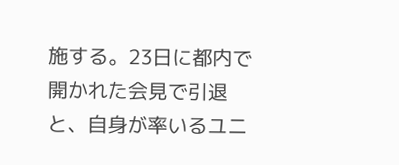施する。23日に都内で開かれた会見で引退と、自身が率いるユニ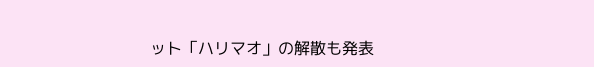ット「ハリマオ」の解散も発表